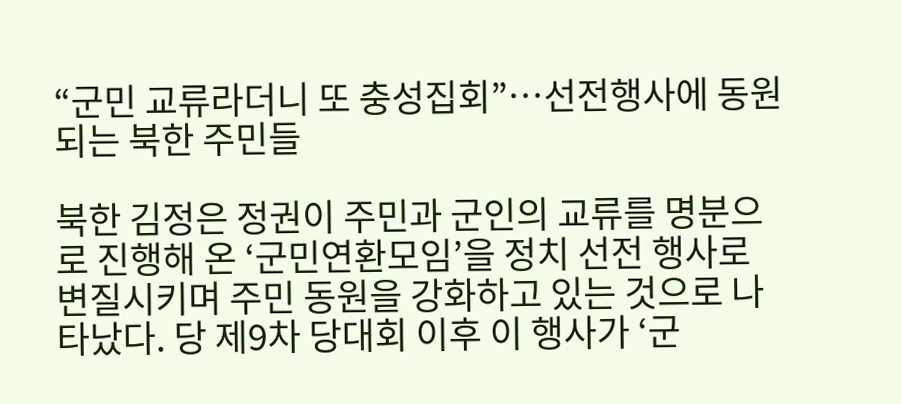“군민 교류라더니 또 충성집회”…선전행사에 동원되는 북한 주민들

북한 김정은 정권이 주민과 군인의 교류를 명분으로 진행해 온 ‘군민연환모임’을 정치 선전 행사로 변질시키며 주민 동원을 강화하고 있는 것으로 나타났다. 당 제9차 당대회 이후 이 행사가 ‘군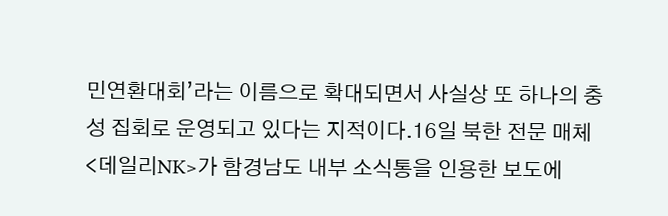민연환대회’라는 이름으로 확대되면서 사실상 또 하나의 충성 집회로 운영되고 있다는 지적이다.16일 북한 전문 매체 <데일리NK>가 함경남도 내부 소식통을 인용한 보도에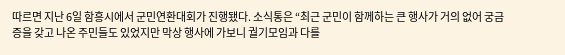따르면 지난 6일 함흥시에서 군민연환대회가 진행됐다. 소식통은 “최근 군민이 함께하는 큰 행사가 거의 없어 궁금증을 갖고 나온 주민들도 있었지만 막상 행사에 가보니 궐기모임과 다를